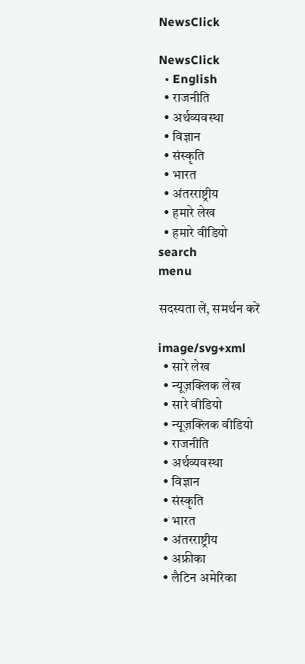NewsClick

NewsClick
  • English
  • राजनीति
  • अर्थव्यवस्था
  • विज्ञान
  • संस्कृति
  • भारत
  • अंतरराष्ट्रीय
  • हमारे लेख
  • हमारे वीडियो
search
menu

सदस्यता लें, समर्थन करें

image/svg+xml
  • सारे लेख
  • न्यूज़क्लिक लेख
  • सारे वीडियो
  • न्यूज़क्लिक वीडियो
  • राजनीति
  • अर्थव्यवस्था
  • विज्ञान
  • संस्कृति
  • भारत
  • अंतरराष्ट्रीय
  • अफ्रीका
  • लैटिन अमेरिका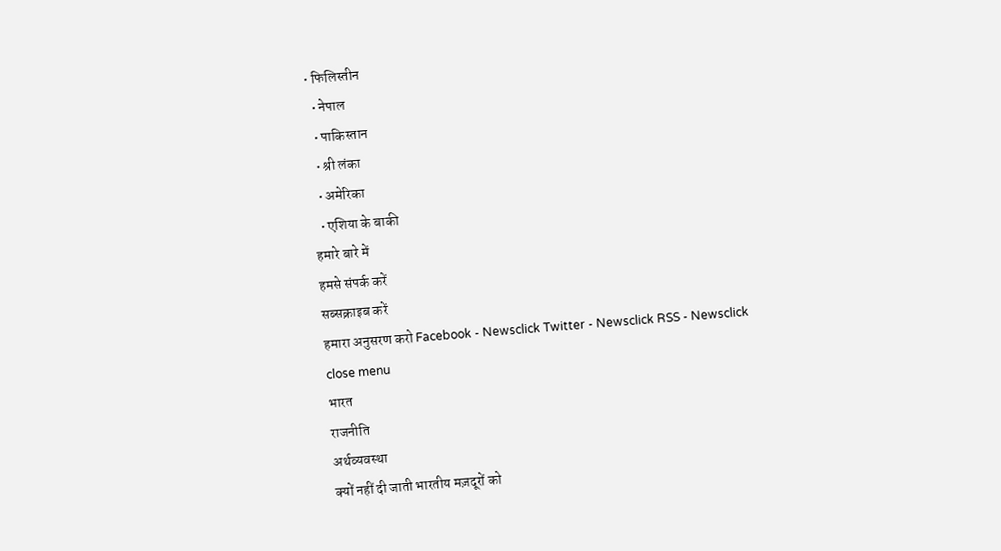• फिलिस्तीन
  • नेपाल
  • पाकिस्तान
  • श्री लंका
  • अमेरिका
  • एशिया के बाकी
हमारे बारे में
हमसे संपर्क करें
सब्सक्राइब करें
हमारा अनुसरण करो Facebook - Newsclick Twitter - Newsclick RSS - Newsclick
close menu
भारत
राजनीति
अर्थव्यवस्था
क्यों नहीं दी जाती भारतीय मज़दूरों को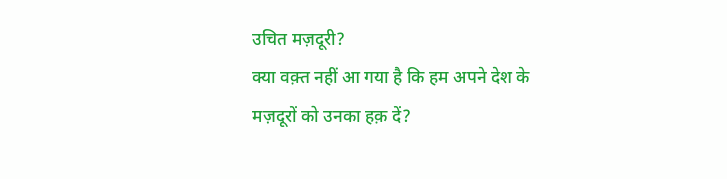उचित मज़दूरी?
क्या वक़्त नहीं आ गया है कि हम अपने देश के मज़दूरों को उनका हक़ दें?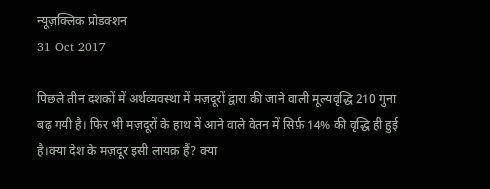न्यूज़क्लिक प्रोडक्शन
31 Oct 2017

पिछले तीन दशकों में अर्थव्यवस्था में मज़दूरों द्वारा की जाने वाली मूल्यवृद्धि 210 गुना बढ़ गयी है। फिर भी मज़दूरों के हाथ में आने वाले वेतन में सिर्फ़ 14% की वृद्धि ही हुई है।क्या देश के मज़दूर इसी लायक़ हैं? क्या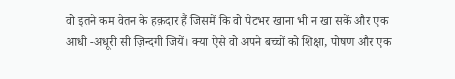वो इतने कम वेतन के हक़दार हैं जिसमें कि वो पेटभर खाना भी न खा सकें और एक आधी -अधूरी सी ज़िन्दगी जियें। क्या ऐसे वो अपने बच्चों को शिक्षा, पोषण और एक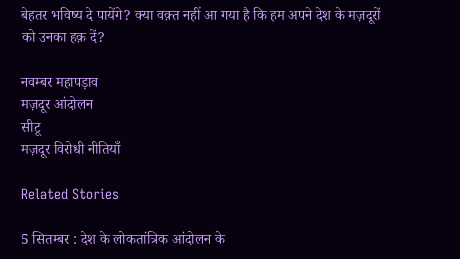बेहतर भविष्य दे पायेंगे? क्या वक़्त नहीं आ गया है कि हम अपने देश के मज़दूरों को उनका हक़ दें?

नवम्बर महापड़ाव
मज़दूर आंदोलन
सीटू
मज़दूर विरोधी नीतियाँ

Related Stories

5 सितम्बर : देश के लोकतांत्रिक आंदोलन के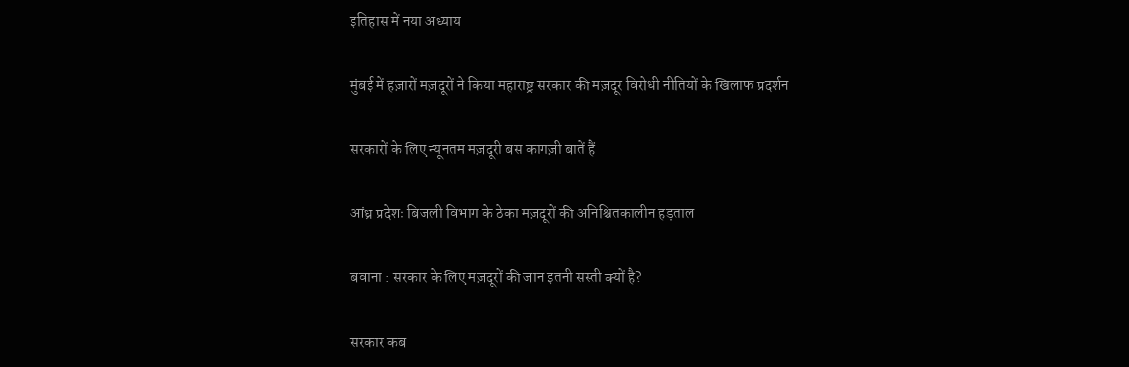इतिहास में नया अध्याय

मुंबई में हज़ारों मज़दूरों ने किया महाराष्ट्र सरकार की मज़दूर विरोधी नीतियों के खिलाफ प्रदर्शन

सरकारों के लिए न्यूनतम मज़दूरी बस कागज़ी बातें हैं

आंध्र प्रदेशः बिजली विभाग के ठेका मज़दूरों की अनिश्चितकालीन हड़ताल

बवाना : सरकार के लिए मज़दूरों की जान इतनी सस्ती क्यों है?

सरकार कब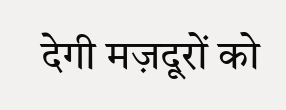देगी मज़दूरों को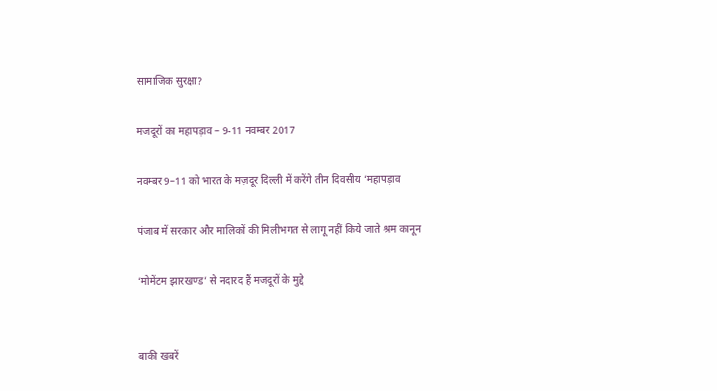सामाजिक सुरक्षा?

मजदूरों का महापड़ाव – 9-11 नवम्बर 2017

नवम्बर 9–11 को भारत के मज़दूर दिल्ली में करेंगे तीन दिवसीय ‘महापड़ाव

पंजाब में सरकार और मालिकों की मिलीभगत से लागू नहीं किये जाते श्रम कानून

‘मोमेंटम झारखण्ड’ से नदारद हैं मजदूरों के मुद्दे


बाकी खबरें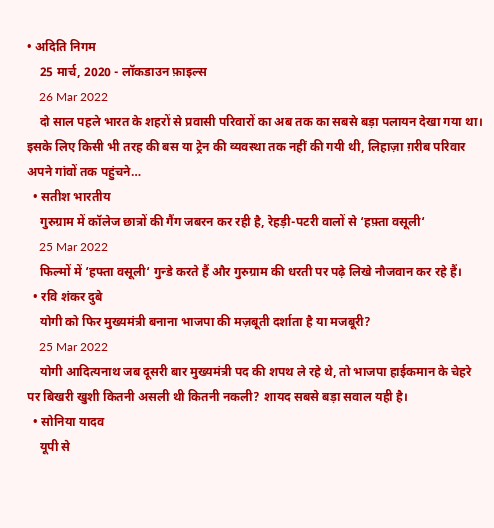• अदिति निगम
    25 मार्च, 2020 - लॉकडाउन फ़ाइल्स
    26 Mar 2022
    दो साल पहले भारत के शहरों से प्रवासी परिवारों का अब तक का सबसे बड़ा पलायन देखा गया था। इसके लिए किसी भी तरह की बस या ट्रेन की व्यवस्था तक नहीं की गयी थी, लिहाज़ा ग़रीब परिवार अपने गांवों तक पहुंचने…
  • सतीश भारतीय
    गुरुग्राम में कॉलेज छात्रों की गैंग जबरन कर रही है, रेहड़ी-पटरी वालों से ‘हफ़्ता वसूली‘
    25 Mar 2022
    फिल्मों में ‘हफ्ता वसूली‘ गुन्डे करते हैं और गुरुग्राम की धरती पर पढ़े लिखे नौजवान कर रहे हैं।
  • रवि शंकर दुबे
    योगी को फिर मुख्यमंत्री बनाना भाजपा की मज़बूती दर्शाता है या मजबूरी?
    25 Mar 2022
    योगी आदित्यनाथ जब दूसरी बार मुख्यमंत्री पद की शपथ ले रहे थे, तो भाजपा हाईकमान के चेहरे पर बिखरी खुशी कितनी असली थी कितनी नकली? शायद सबसे बड़ा सवाल यही है।
  • सोनिया यादव
    यूपी से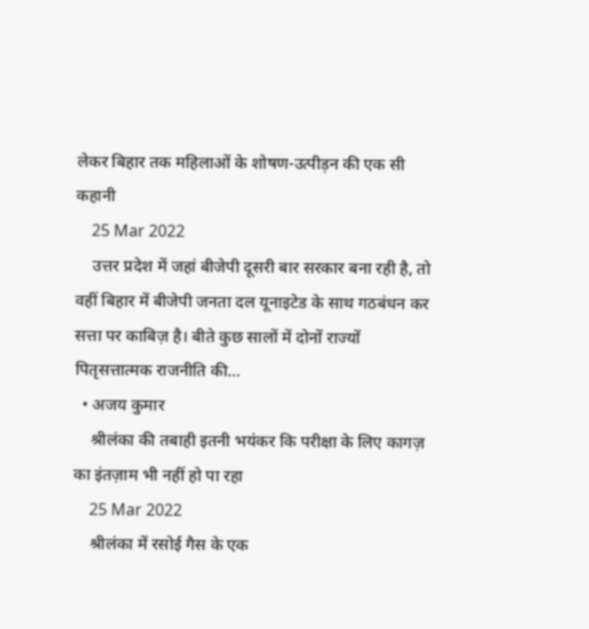लेकर बिहार तक महिलाओं के शोषण-उत्पीड़न की एक सी कहानी
    25 Mar 2022
    उत्तर प्रदेश में जहां बीजेपी दूसरी बार सरकार बना रही है, तो वहीं बिहार में बीजेपी जनता दल यूनाइटेड के साथ गठबंधन कर सत्ता पर काबिज़ है। बीते कुछ सालों में दोनों राज्यों पितृसत्तात्मक राजनीति की…
  • अजय कुमार
    श्रीलंका की तबाही इतनी भयंकर कि परीक्षा के लिए कागज़ का इंतज़ाम भी नहीं हो पा रहा
    25 Mar 2022
    श्रीलंका में रसोई गैस के एक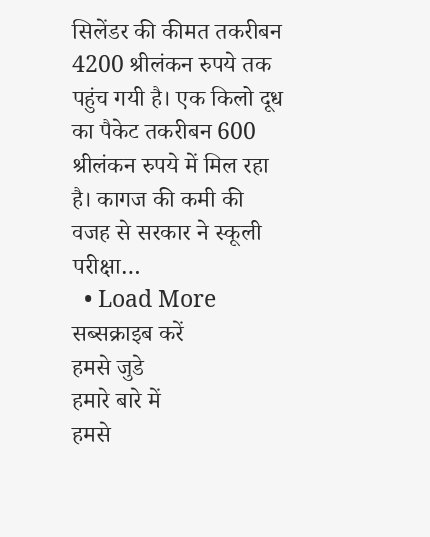सिलेंडर की कीमत तकरीबन 4200 श्रीलंकन रुपये तक पहुंच गयी है। एक किलो दूध का पैकेट तकरीबन 600 श्रीलंकन रुपये में मिल रहा है। कागज की कमी की वजह से सरकार ने स्कूली परीक्षा…
  • Load More
सब्सक्राइब करें
हमसे जुडे
हमारे बारे में
हमसे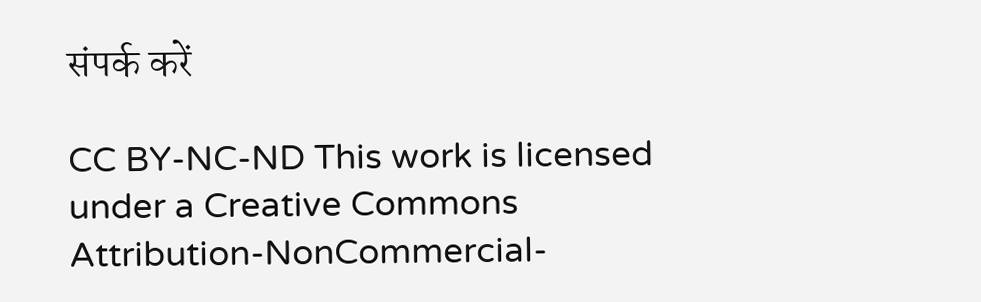संपर्क करें

CC BY-NC-ND This work is licensed under a Creative Commons Attribution-NonCommercial-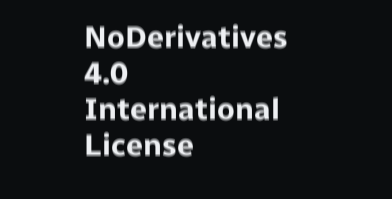NoDerivatives 4.0 International License